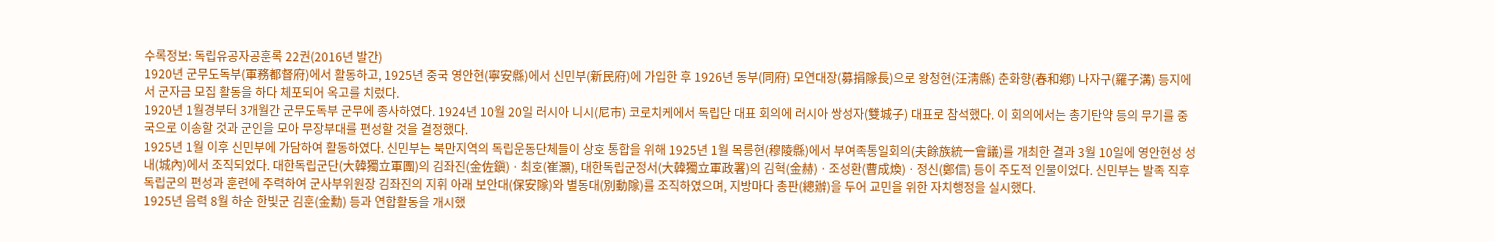수록정보: 독립유공자공훈록 22권(2016년 발간)
1920년 군무도독부(軍務都督府)에서 활동하고, 1925년 중국 영안현(寧安縣)에서 신민부(新民府)에 가입한 후 1926년 동부(同府) 모연대장(募捐隊長)으로 왕청현(汪淸縣) 춘화향(春和鄕) 나자구(羅子溝) 등지에서 군자금 모집 활동을 하다 체포되어 옥고를 치렀다.
1920년 1월경부터 3개월간 군무도독부 군무에 종사하였다. 1924년 10월 20일 러시아 니시(尼市) 코로치케에서 독립단 대표 회의에 러시아 쌍성자(雙城子) 대표로 참석했다. 이 회의에서는 총기탄약 등의 무기를 중국으로 이송할 것과 군인을 모아 무장부대를 편성할 것을 결정했다.
1925년 1월 이후 신민부에 가담하여 활동하였다. 신민부는 북만지역의 독립운동단체들이 상호 통합을 위해 1925년 1월 목릉현(穆陵縣)에서 부여족통일회의(夫餘族統一會議)를 개최한 결과 3월 10일에 영안현성 성내(城內)에서 조직되었다. 대한독립군단(大韓獨立軍團)의 김좌진(金佐鎭)ㆍ최호(崔灝), 대한독립군정서(大韓獨立軍政署)의 김혁(金赫)ㆍ조성환(曹成煥)ㆍ정신(鄭信) 등이 주도적 인물이었다. 신민부는 발족 직후 독립군의 편성과 훈련에 주력하여 군사부위원장 김좌진의 지휘 아래 보안대(保安隊)와 별동대(別動隊)를 조직하였으며, 지방마다 총판(總辦)을 두어 교민을 위한 자치행정을 실시했다.
1925년 음력 8월 하순 한빛군 김훈(金勳) 등과 연합활동을 개시했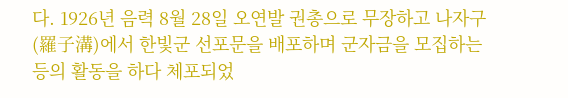다. 1926년 음력 8월 28일 오연발 권총으로 무장하고 나자구(羅子溝)에서 한빛군 선포문을 배포하며 군자금을 모집하는 등의 활동을 하다 체포되었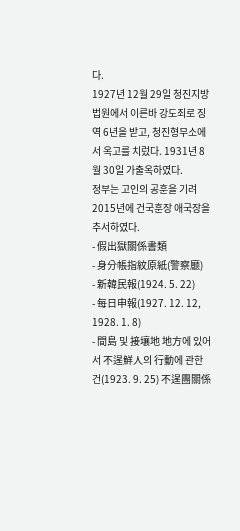다.
1927년 12월 29일 청진지방법원에서 이른바 강도죄로 징역 6년을 받고, 청진형무소에서 옥고를 치렀다. 1931년 8월 30일 가출옥하였다.
정부는 고인의 공훈을 기려 2015년에 건국훈장 애국장을 추서하였다.
- 假出獄關係書類
- 身分帳指紋原紙(警察廳)
- 新韓民報(1924. 5. 22)
- 每日申報(1927. 12. 12, 1928. 1. 8)
- 間島 및 接壤地 地方에 있어서 不逞鮮人의 行動에 관한 건(1923. 9. 25) 不逞團關係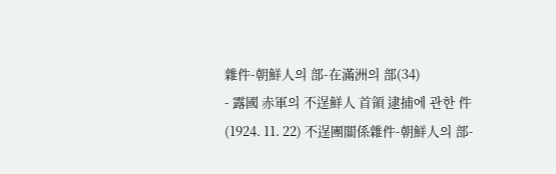雜件-朝鮮人의 部-在滿洲의 部(34)
- 露國 赤軍의 不逞鮮人 首領 逮捕에 관한 件(1924. 11. 22) 不逞團關係雜件-朝鮮人의 部-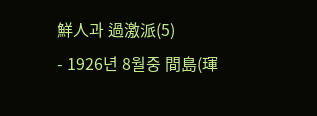鮮人과 過激派(5)
- 1926년 8월중 間島(琿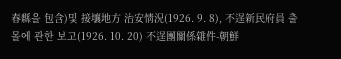春縣을 包含)및 接壤地方 治安情況(1926. 9. 8), 不逞新民府員 출몰에 관한 보고(1926. 10. 20) 不逞團關係雜件-朝鮮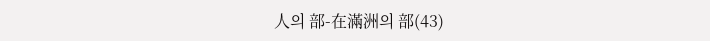人의 部-在滿洲의 部(43)